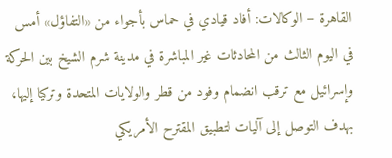القاهرة – الوكالات: أفاد قيادي في حماس بأجواء من «التفاؤل» أمس في اليوم الثالث من المحادثات غير المباشرة في مدينة شرم الشيخ بين الحركة وإسرائيل مع ترقب انضمام وفود من قطر والولايات المتحدة وتركيا إليها، بهدف التوصل إلى آليات لتطبيق المقترح الأمريكي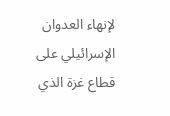لإنهاء العدوان الإسرائيلي على قطاع غزة الذي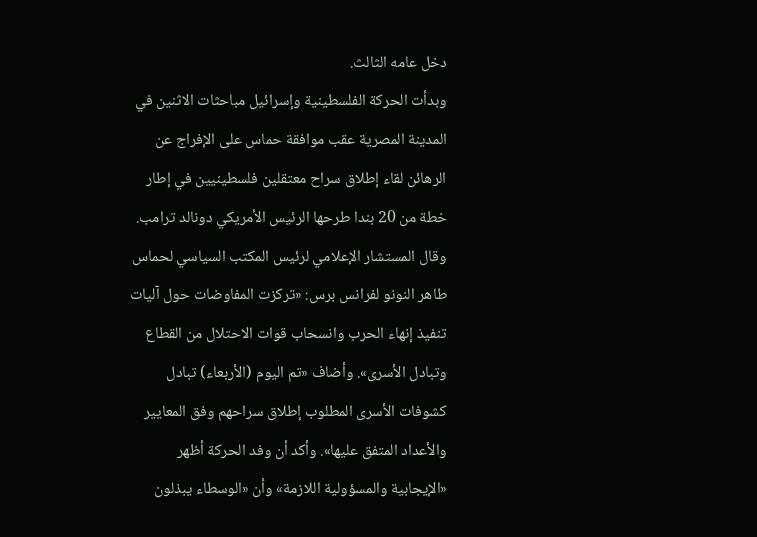دخل عامه الثالث.
وبدأت الحركة الفلسطينية وإسرائيل مباحثات الاثنين في المدينة المصرية عقب موافقة حماس على الإفراج عن الرهائن لقاء إطلاق سراح معتقلين فلسطينيين في إطار خطة من 20 بندا طرحها الرئيس الأمريكي دونالد ترامب.
وقال المستشار الإعلامي لرئيس المكتب السياسي لحماس طاهر النونو لفرانس برس: «تركزت المفاوضات حول آليات تنفيذ إنهاء الحرب وانسحاب قوات الاحتلال من القطاع وتبادل الأسرى». وأضاف «تم اليوم (الأربعاء) تبادل كشوفات الأسرى المطلوب إطلاق سراحهم وفق المعايير والأعداد المتفق عليها». وأكد أن وفد الحركة أظهر «الإيجابية والمسؤولية اللازمة» وأن «الوسطاء يبذلون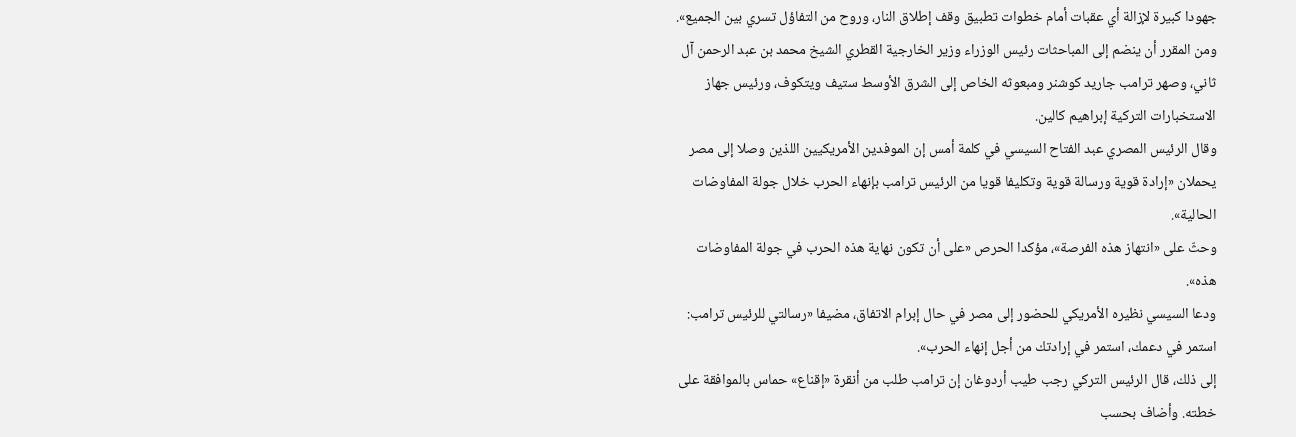جهودا كبيرة لإزالة أي عقبات أمام خطوات تطبيق وقف إطلاق النار، وروح من التفاؤل تسري بين الجميع».
ومن المقرر أن ينضم إلى المباحثات رئيس الوزراء وزير الخارجية القطري الشيخ محمد بن عبد الرحمن آل ثاني، وصهر ترامب جاريد كوشنر ومبعوثه الخاص إلى الشرق الأوسط ستيف ويتكوف، ورئيس جهاز الاستخبارات التركية إبراهيم كالين.
وقال الرئيس المصري عبد الفتاح السيسي في كلمة أمس إن الموفدين الأمريكيين اللذين وصلا إلى مصر يحملان «إرادة قوية ورسالة قوية وتكليفا قويا من الرئيس ترامب بإنهاء الحرب خلال جولة المفاوضات الحالية».
وحثّ على «انتهاز هذه الفرصة»، مؤكدا الحرص «على أن تكون نهاية هذه الحرب في جولة المفاوضات هذه».
ودعا السيسي نظيره الأمريكي للحضور إلى مصر في حال إبرام الاتفاق، مضيفا «رسالتي للرئيس ترامب: استمر في دعمك، استمر في إرادتك من أجل إنهاء الحرب».
إلى ذلك، قال الرئيس التركي رجب طيب أردوغان إن ترامب طلب من أنقرة «إقناع» حماس بالموافقة على خطته. وأضاف بحسب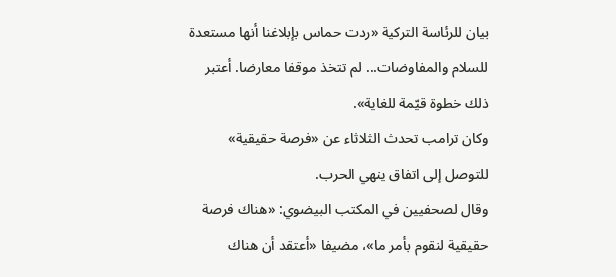بيان للرئاسة التركية «ردت حماس بإبلاغنا أنها مستعدة للسلام والمفاوضات... لم تتخذ موقفا معارضا. أعتبر ذلك خطوة قيّمة للغاية».
وكان ترامب تحدث الثلاثاء عن «فرصة حقيقية» للتوصل إلى اتفاق ينهي الحرب.
وقال لصحفيين في المكتب البيضوي: «هناك فرصة حقيقية لنقوم بأمر ما»، مضيفا «أعتقد أن هناك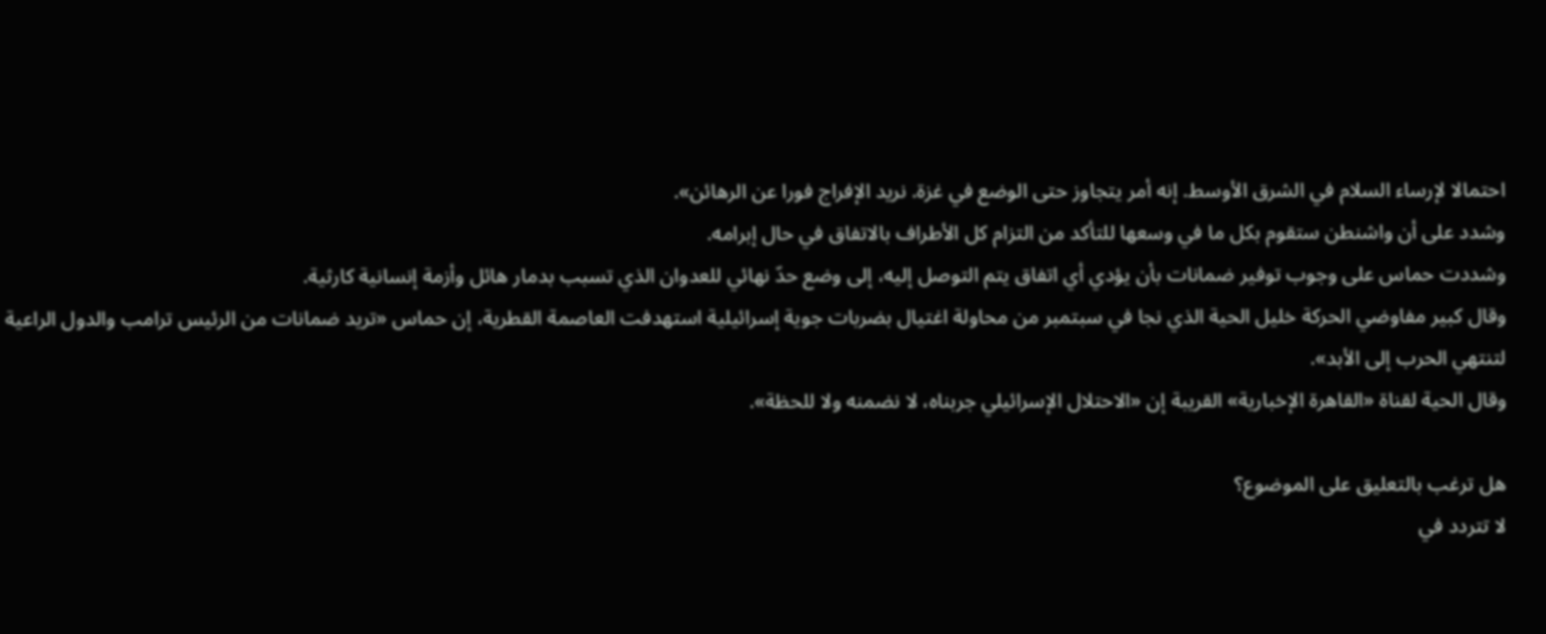احتمالا لإرساء السلام في الشرق الأوسط. إنه أمر يتجاوز حتى الوضع في غزة. نريد الإفراج فورا عن الرهائن».
وشدد على أن واشنطن ستقوم بكل ما في وسعها للتأكد من التزام كل الأطراف بالاتفاق في حال إبرامه.
وشددت حماس على وجوب توفير ضمانات بأن يؤدي أي اتفاق يتم التوصل إليه، إلى وضع حدّ نهائي للعدوان الذي تسبب بدمار هائل وأزمة إنسانية كارثية.
وقال كبير مفاوضي الحركة خليل الحية الذي نجا في سبتمبر من محاولة اغتيال بضربات جوية إسرائيلية استهدفت العاصمة القطرية، إن حماس «تريد ضمانات من الرئيس ترامب والدول الراعية لتنتهي الحرب إلى الأبد».
وقال الحية لقناة «القاهرة الإخبارية» القريبة إن «الاحتلال الإسرائيلي جربناه، لا نضمنه ولا للحظة».

هل ترغب بالتعليق على الموضوع؟
لا تتردد في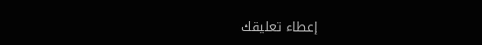إعطاء تعليقك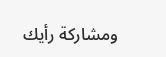ومشاركة رأيك